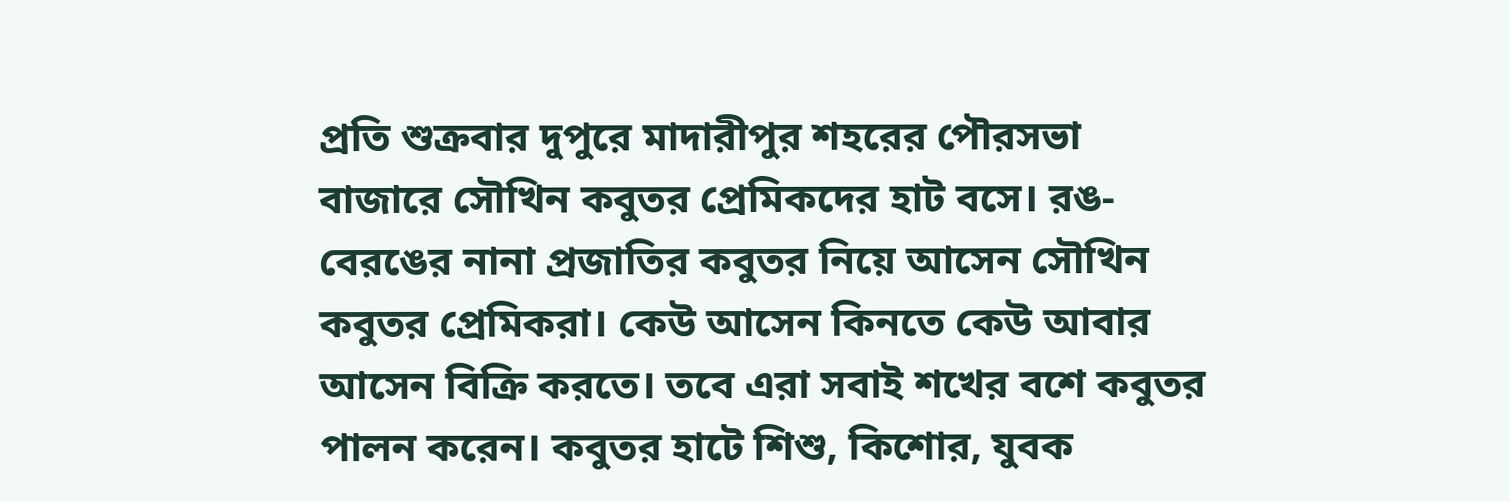প্রতি শুক্রবার দুপুরে মাদারীপুর শহরের পৌরসভা বাজারে সৌখিন কবুতর প্রেমিকদের হাট বসে। রঙ-বেরঙের নানা প্রজাতির কবুতর নিয়ে আসেন সৌখিন কবুতর প্রেমিকরা। কেউ আসেন কিনতে কেউ আবার আসেন বিক্রি করতে। তবে এরা সবাই শখের বশে কবুতর পালন করেন। কবুতর হাটে শিশু, কিশোর, যুবক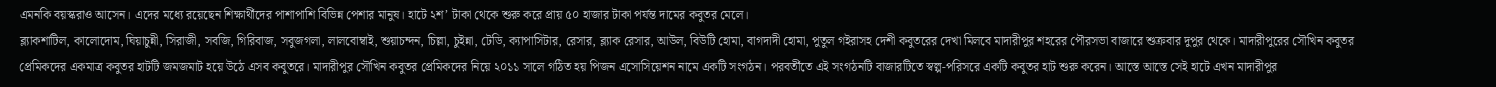এমনকি বয়স্করাও আসেন। এদের মধ্যে রয়েছেন শিক্ষার্থীদের পাশাপাশি বিভিন্ন পেশার মানুষ। হাটে ২শ’ টাকা থেকে শুরু করে প্রায় ৫০ হাজার টাকা পর্যন্ত দামের কবুতর মেলে।
ব্ল্যাকশাটিল, কালোদোম, ঘিয়াচুন্নী, সিরাজী, সবজি, গিরিবাজ, সবুজগলা, লালবোম্বাই, শুয়াচন্দন, চিল্লা, চুইন্না, টেডি, ক্যাপাসিটার, রেসার, ব্ল্যাক রেসার, আউল, বিউটি হোমা, বাগদাদী হোমা, পুতুল গইরাসহ দেশী কবুতরের দেখা মিলবে মাদারীপুর শহরের পৌরসভা বাজারে শুক্রবার দুপুর থেকে। মাদারীপুরের সৌখিন কবুতর প্রেমিকদের একমাত্র কবুতর হাটটি জমজমাট হয়ে উঠে এসব কবুতরে। মাদারীপুর সৌখিন কবুতর প্রেমিকদের নিয়ে ২০১১ সালে গঠিত হয় পিজন এসোসিয়েশন নামে একটি সংগঠন। পরবর্তীতে এই সংগঠনটি বাজারটিতে স্বল্প-পরিসরে একটি কবুতর হাট শুরু করেন। আস্তে আস্তে সেই হাটে এখন মাদারীপুর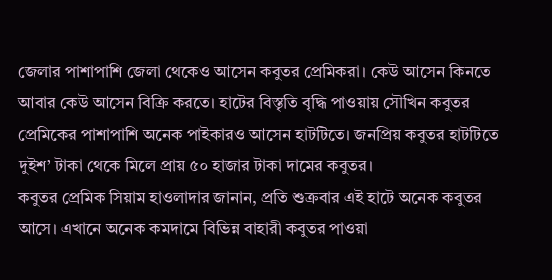জেলার পাশাপাশি জেলা থেকেও আসেন কবুতর প্রেমিকরা। কেউ আসেন কিনতে আবার কেউ আসেন বিক্রি করতে। হাটের বিস্তৃতি বৃদ্ধি পাওয়ায় সৌখিন কবুতর প্রেমিকের পাশাপাশি অনেক পাইকারও আসেন হাটটিতে। জনপ্রিয় কবুতর হাটটিতে দুইশ’ টাকা থেকে মিলে প্রায় ৫০ হাজার টাকা দামের কবুতর।
কবুতর প্রেমিক সিয়াম হাওলাদার জানান, প্রতি শুক্রবার এই হাটে অনেক কবুতর আসে। এখানে অনেক কমদামে বিভিন্ন বাহারী কবুতর পাওয়া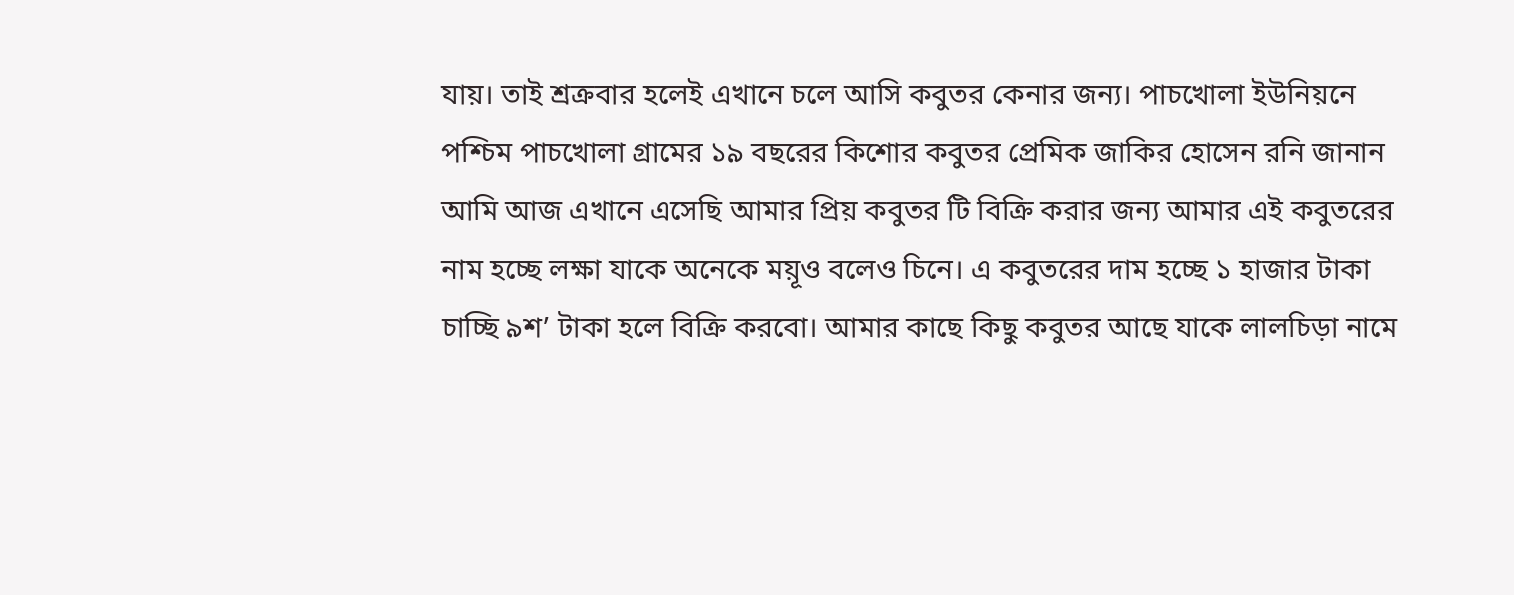যায়। তাই শ্রক্রবার হলেই এখানে চলে আসি কবুতর কেনার জন্য। পাচখোলা ইউনিয়নে পশ্চিম পাচখোলা গ্রামের ১৯ বছরের কিশোর কবুতর প্রেমিক জাকির হোসেন রনি জানান আমি আজ এখানে এসেছি আমার প্রিয় কবুতর টি বিক্রি করার জন্য আমার এই কবুতরের নাম হচ্ছে লক্ষা যাকে অনেকে ময়ূও বলেও চিনে। এ কবুতরের দাম হচ্ছে ১ হাজার টাকা চাচ্ছি ৯শ’ টাকা হলে বিক্রি করবো। আমার কাছে কিছু কবুতর আছে যাকে লালচিড়া নামে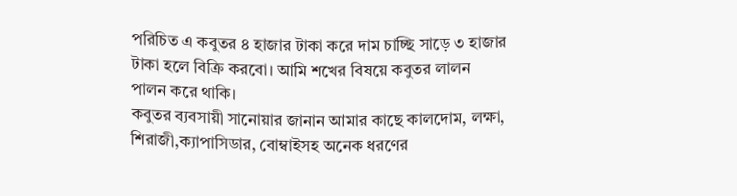পরিচিত এ কবুতর ৪ হাজার টাকা করে দাম চাচ্ছি সাড়ে ৩ হাজার টাকা হলে বিক্রি করবো। আমি শখের বিষয়ে কবুতর লালন পালন করে থাকি।
কবুতর ব্যবসায়ী সানোয়ার জানান আমার কাছে কালদোম, লক্ষা, শিরাজী,ক্যাপাসিডার, বোম্বাইসহ অনেক ধরণের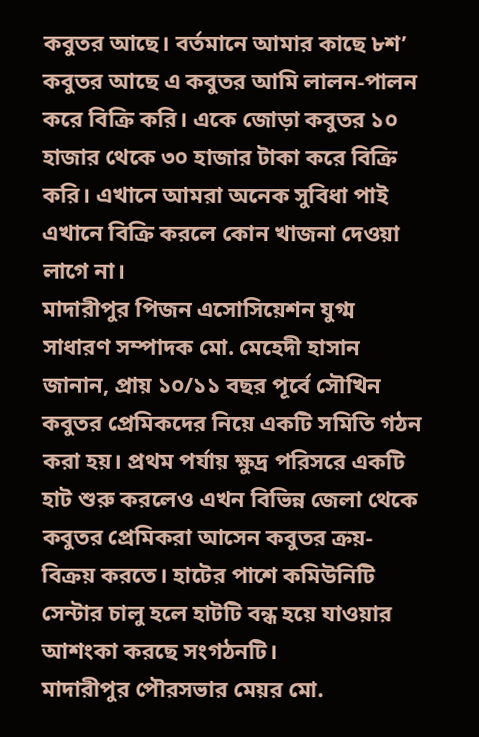কবুতর আছে। বর্তমানে আমার কাছে ৮শ’ কবুতর আছে এ কবুতর আমি লালন-পালন করে বিক্রি করি। একে জোড়া কবুতর ১০ হাজার থেকে ৩০ হাজার টাকা করে বিক্রি করি। এখানে আমরা অনেক সুবিধা পাই এখানে বিক্রি করলে কোন খাজনা দেওয়া লাগে না।
মাদারীপুর পিজন এসোসিয়েশন যুগ্ম সাধারণ সম্পাদক মো. মেহেদী হাসান জানান, প্রায় ১০/১১ বছর পূর্বে সৌখিন কবুতর প্রেমিকদের নিয়ে একটি সমিতি গঠন করা হয়। প্রথম পর্যায় ক্ষুদ্র পরিসরে একটি হাট শুরু করলেও এখন বিভিন্ন জেলা থেকে কবুতর প্রেমিকরা আসেন কবুতর ক্রয়-বিক্রয় করতে। হাটের পাশে কমিউনিটি সেন্টার চালু হলে হাটটি বন্ধ হয়ে যাওয়ার আশংকা করছে সংগঠনটি।
মাদারীপুর পৌরসভার মেয়র মো.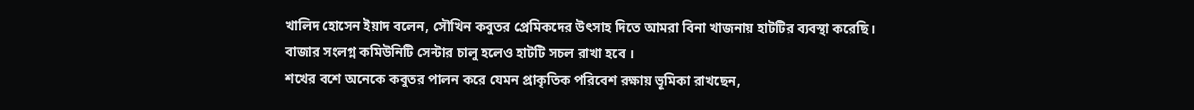খালিদ হোসেন ইয়াদ বলেন, সৌখিন কবুতর প্রেমিকদের উৎসাহ দিতে আমরা বিনা খাজনায় হাটটির ব্যবস্থা করেছি। বাজার সংলগ্ন কমিউনিটি সেন্টার চালু হলেও হাটটি সচল রাখা হবে ।
শখের বশে অনেকে কবুতর পালন করে যেমন প্রাকৃতিক পরিবেশ রক্ষায় ভূমিকা রাখছেন,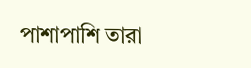পাশাপাশি তারা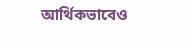আর্থিকভাবেও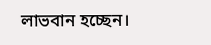লাভবান হচ্ছেন।